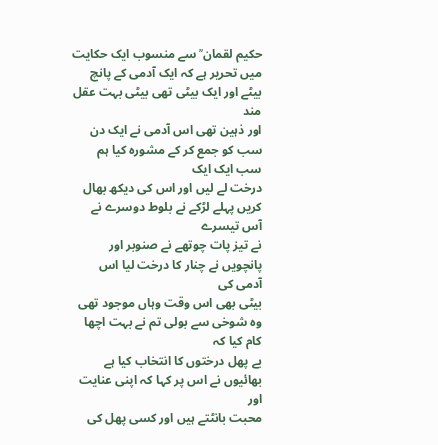حکیم لقمان ؒ سے منسوب ایک حکایت
میں تحریر ہے کہ ایک آدمی کے پانچ بیٹے اور ایک بیٹی تھی بیٹی بہت عقل مند
اور ذہین تھی اس آدمی نے ایک دن سب کو جمع کر کے مشورہ کیا ہم سب ایک ایک
درخت لے لیں اور اس کی دیکھ بھال کریں پہلے لڑکے نے بلوط دوسرے نے آس تیسرے
نے تیز پات چوتھے نے صنوبر اور پانچویں نے چنار کا درخت لیا اس آدمی کی
بیٹی بھی اس وقت وہاں موجود تھی وہ شوخی سے بولی تم نے بہت اچھا کام کیا کہ
بے پھل درختوں کا انتخاب کیا ہے بھائیوں نے اس پر کہا کہ اپنی عنایت اور
محبت بانٹتے ہیں اور کسی پھل کی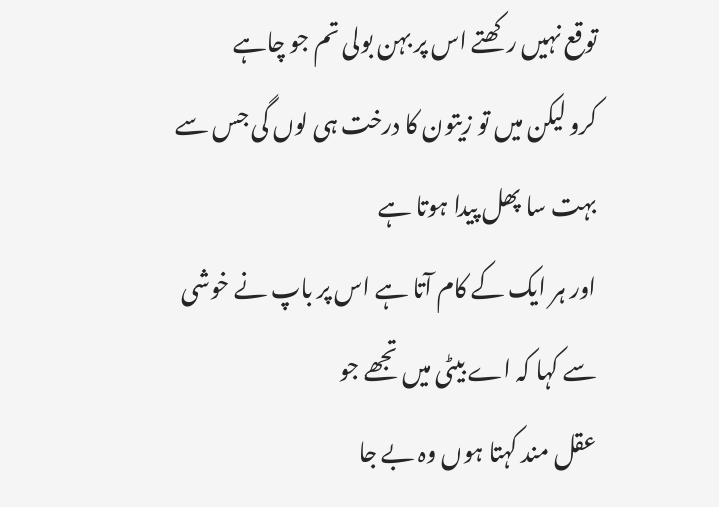توقع نہیں رکھتے اس پر بہن بولی تم جو چاہے
کرو لیکن میں تو زیتون کا درخت ہی لوں گی جس سے بہت سا پھل پیدا ہوتا ہے
اور ہر ایک کے کام آتا ہے اس پر باپ نے خوشی سے کہا کہ اے بیٹی میں تجھے جو
عقل مند کہتا ہوں وہ بے جا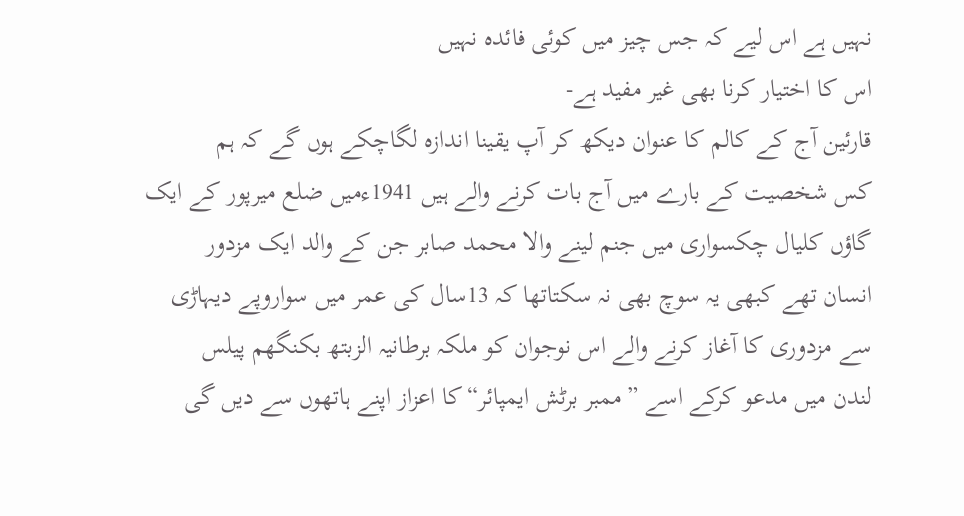نہیں ہے اس لیے کہ جس چیز میں کوئی فائدہ نہیں
اس کا اختیار کرنا بھی غیر مفید ہے-
قارئین آج کے کالم کا عنوان دیکھ کر آپ یقینا اندازہ لگاچکے ہوں گے کہ ہم
کس شخصیت کے بارے میں آج بات کرنے والے ہیں 1941ءمیں ضلع میرپور کے ایک
گاؤں کلیال چکسواری میں جنم لینے والا محمد صابر جن کے والد ایک مزدور
انسان تھے کبھی یہ سوچ بھی نہ سکتاتھا کہ 13سال کی عمر میں سواروپے دیہاڑی
سے مزدوری کا آغاز کرنے والے اس نوجوان کو ملکہ برطانیہ الزبتھ بکنگھم پیلس
لندن میں مدعو کرکے اسے ”ممبر برٹش ایمپائر“کا اعزاز اپنے ہاتھوں سے دیں گی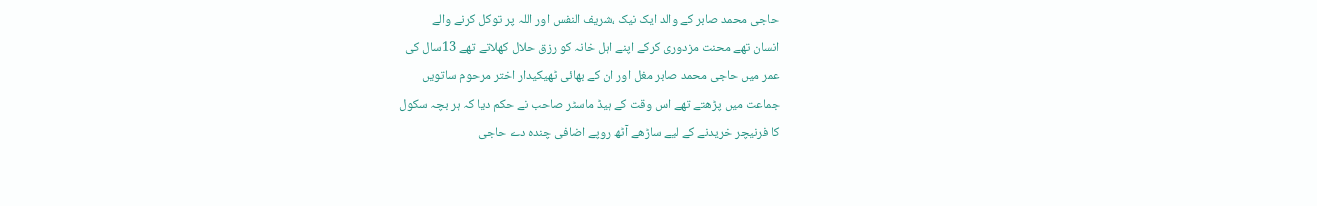حاجی محمد صابر کے والد ایک نیک ،شریف النفس اور اللہ پر توکل کرنے والے
انسان تھے محنت مزدوری کرکے اپنے اہل خانہ کو رزق حلال کھلاتے تھے 13سال کی
عمر میں حاجی محمد صابر مغل اور ان کے بھائی ٹھیکیدار اختر مرحوم ساتویں
جماعت میں پڑھتے تھے اس وقت کے ہیڈ ماسٹر صاحب نے حکم دیا کہ ہر بچہ سکول
کا فرنیچر خریدنے کے لیے ساڑھے آٹھ روپے اضافی چندہ دے حاجی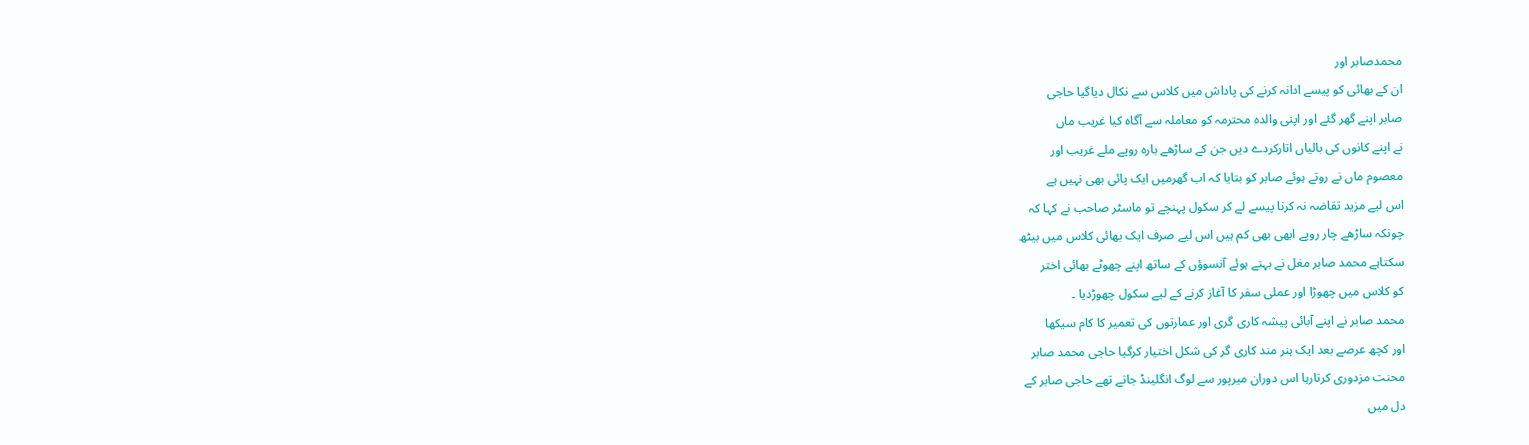محمدصابر اور
ان کے بھائی کو پیسے ادانہ کرنے کی پاداش میں کلاس سے نکال دیاگیا حاجی
صابر اپنے گھر گئے اور اپنی والدہ محترمہ کو معاملہ سے آگاہ کیا غریب ماں
نے اپنے کانوں کی بالیاں اتارکردے دیں جن کے ساڑھے بارہ روپے ملے غریب اور
معصوم ماں نے روتے ہوئے صابر کو بتایا کہ اب گھرمیں ایک پائی بھی نہیں ہے
اس لیے مزید تقاضہ نہ کرنا پیسے لے کر سکول پہنچے تو ماسٹر صاحب نے کہا کہ
چونکہ ساڑھے چار روپے ابھی بھی کم ہیں اس لیے صرف ایک بھائی کلاس میں بیٹھ
سکتاہے محمد صابر مغل نے بہتے ہوئے آنسوؤں کے ساتھ اپنے چھوٹے بھائی اختر
کو کلاس میں چھوڑا اور عملی سفر کا آغاز کرنے کے لیے سکول چھوڑدیا ۔
محمد صابر نے اپنے آبائی پیشہ کاری گری اور عمارتوں کی تعمیر کا کام سیکھا
اور کچھ عرصے بعد ایک ہنر مند کاری گر کی شکل اختیار کرگیا حاجی محمد صابر
محنت مزدوری کرتارہا اس دوران میرپور سے لوگ انگلینڈ جاتے تھے حاجی صابر کے
دل میں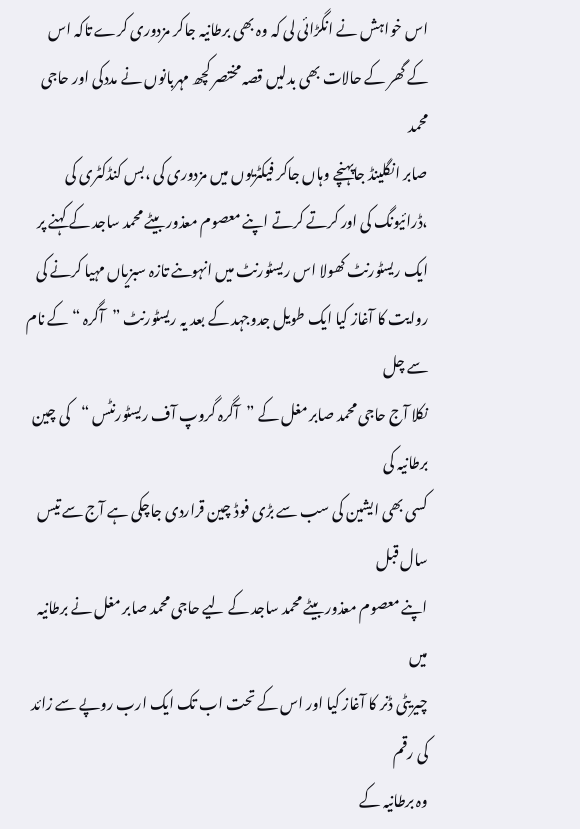اس خواہش نے انگڑائی لی کہ وہ بھی برطانیہ جاکر مزدوری کرے تاکہ اس
کے گھر کے حالات بھی بدلیں قصہ مختصر کچھ مہربانوں نے مددکی اور حاجی محمد
صابر انگلینڈ جاپہنچے وہاں جاکر فیکٹریوں میں مزدوری کی ،بس کنڈکٹری کی
،ڈرائیونگ کی اور کرتے کرتے اپنے معصوم معذور بیٹے محمد ساجد کے کہنے پر
ایک ریسٹورنٹ کھولا اس ریسٹورنٹ میں انہوںنے تازہ سبزیاں مہیا کرنے کی
روایت کا آغاز کیا ایک طویل جدوجہد کے بعد یہ ریسٹورنٹ ”آگرہ “کے نام سے چل
نکلا آج حاجی محمد صابر مغل کے ”آگرہ گروپ آف ریسٹورنٹس “کی چین برطانیہ کی
کسی بھی ایشین کی سب سے بڑی فوڈ چین قراردی جاچکی ہے آج سے تیس سال قبل
اپنے معصوم معذور بیٹے محمد ساجد کے لیے حاجی محمد صابر مغل نے برطانیہ میں
چیریٹی ڈنر کا آغاز کیا اور اس کے تحت اب تک ایک ارب روپے سے زائد کی رقم
وہ برطانیہ کے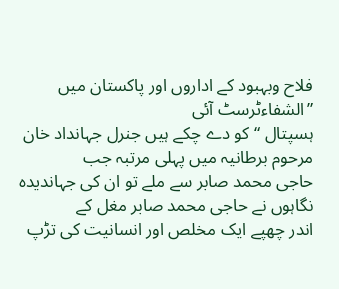فلاح وبہبود کے اداروں اور پاکستان میں ”الشفاءٹرسٹ آئی
ہسپتال “کو دے چکے ہیں جنرل جہانداد خان مرحوم برطانیہ میں پہلی مرتبہ جب
حاجی محمد صابر سے ملے تو ان کی جہاندیدہ نگاہوں نے حاجی محمد صابر مغل کے
اندر چھپے ایک مخلص اور انسانیت کی تڑپ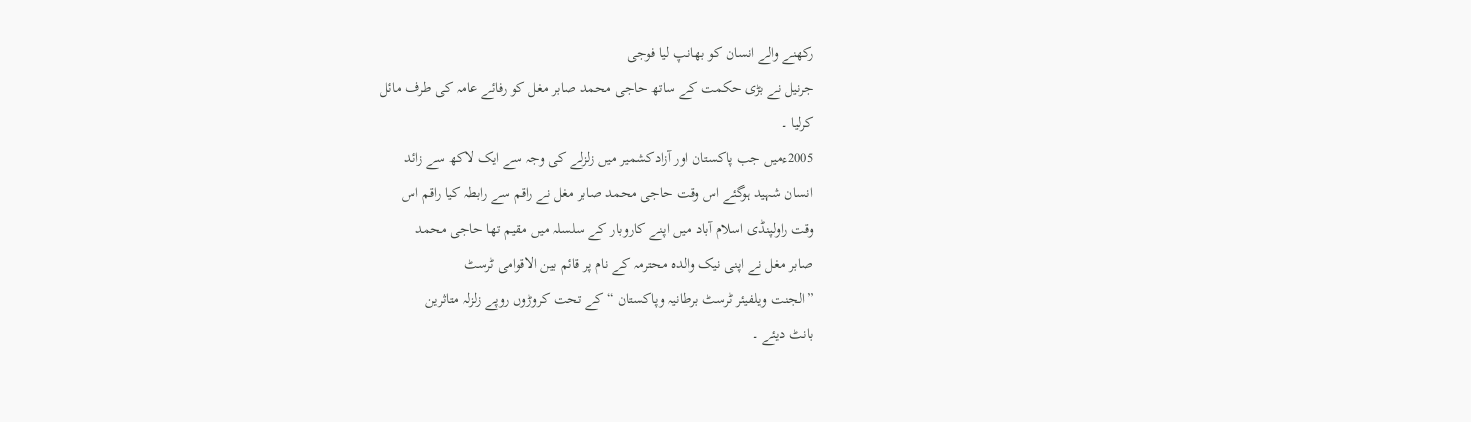رکھنے والے انسان کو بھانپ لیا فوجی
جرنیل نے بڑی حکمت کے ساتھ حاجی محمد صابر مغل کو رفائے عامہ کی طرف مائل
کرلیا ۔
2005ءمیں جب پاکستان اور آزادکشمیر میں زلزلے کی وجہ سے ایک لاکھ سے زائد
انسان شہید ہوگئے اس وقت حاجی محمد صابر مغل نے راقم سے رابطہ کیا راقم اس
وقت راولپنڈی اسلام آباد میں اپنے کاروبار کے سلسلہ میں مقیم تھا حاجی محمد
صابر مغل نے اپنی نیک والدہ محترمہ کے نام پر قائم بین الاقوامی ٹرسٹ
”الجنت ویلفیئر ٹرسٹ برطانیہ وپاکستان “کے تحت کروڑوں روپے زلزلہ متاثرین
بانٹ دیئے ۔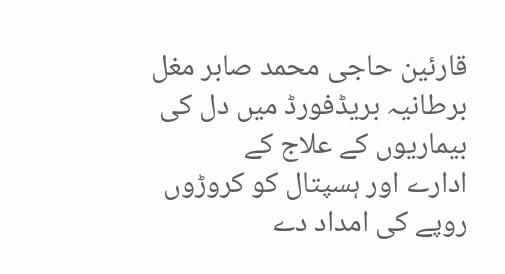قارئین حاجی محمد صابر مغل برطانیہ بریڈفورڈ میں دل کی بیماریوں کے علاج کے
ادارے اور ہسپتال کو کروڑوں روپے کی امداد دے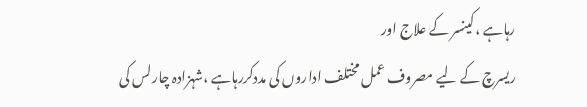رہاہے ،کینسر کے علاج اور
ریسرچ کے لیے مصروف عمل مختلف اداروں کی مددکررہاہے ،شہزادہ چارلس کی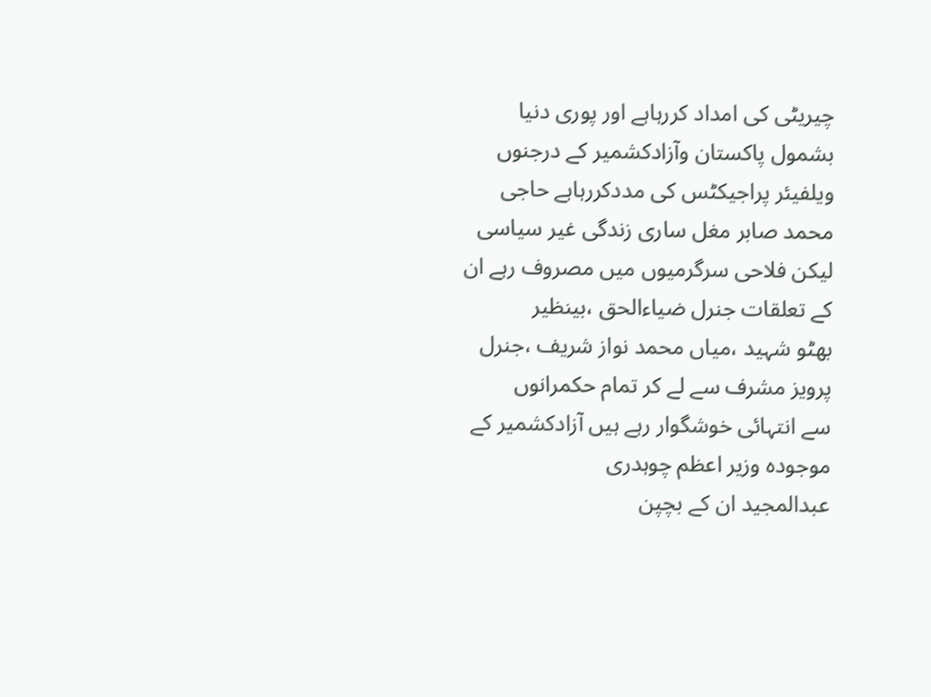چیریٹی کی امداد کررہاہے اور پوری دنیا بشمول پاکستان وآزادکشمیر کے درجنوں
ویلفیئر پراجیکٹس کی مددکررہاہے حاجی محمد صابر مغل ساری زندگی غیر سیاسی
لیکن فلاحی سرگرمیوں میں مصروف رہے ان کے تعلقات جنرل ضیاءالحق ،بینظیر
بھٹو شہید ،میاں محمد نواز شریف ،جنرل پرویز مشرف سے لے کر تمام حکمرانوں
سے انتہائی خوشگوار رہے ہیں آزادکشمیر کے موجودہ وزیر اعظم چوہدری
عبدالمجید ان کے بچپن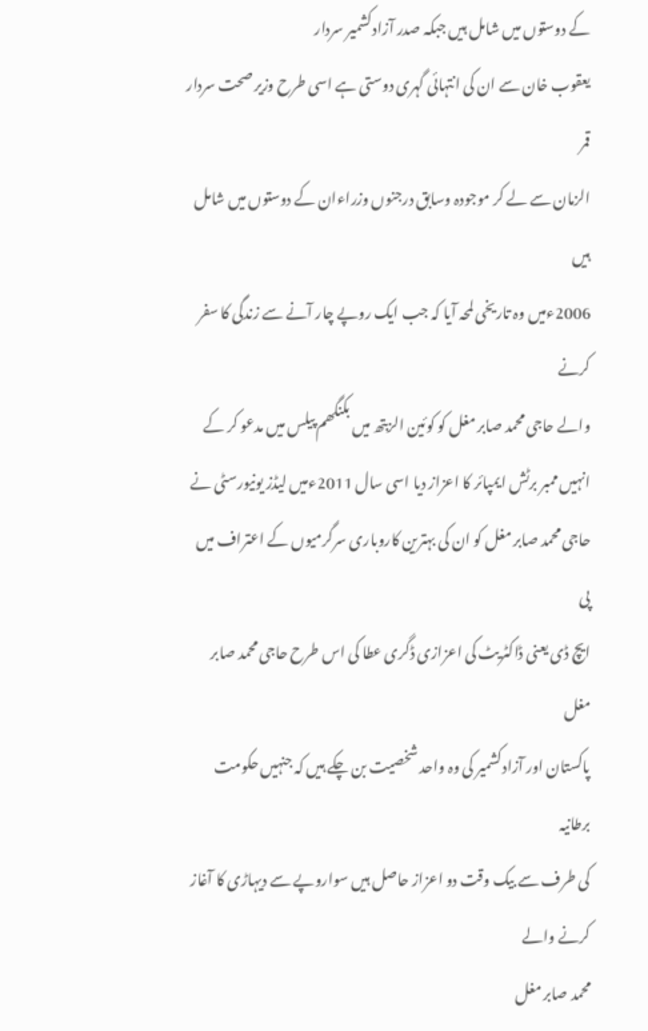کے دوستوں میں شامل ہیں جبکہ صدر آزادکشمیر سردار
یعقوب خان سے ان کی انتہائی گہری دوستی ہے اسی طرح وزیر صحت سردار قمر
الزمان سے لے کر موجودہ وسابق درجنوں وزراءان کے دوستوں میں شامل ہیں
2006ءمیں وہ تاریخی لمحہ آیا کہ جب ایک روپے چار آنے سے زندگی کا سفر کرنے
والے حاجی محمد صابر مغل کو کوئین الزبتھ میں بکنگھم پیلس میں مدعو کر کے
انہیں ممبر برٹش ایمپائر کا اعزاز دیا اسی سال 2011ءمیں لیڈز یونیورسٹی نے
حاجی محمد صابر مغل کو ان کی بہترین کاروباری سرگرمیوں کے اعتراف میں پی
ایچ ڈی یعنی ڈاکٹریٹ کی اعزازی ڈگری عطا کی اس طرح حاجی محمد صابر مغل
پاکستان اور آزادکشمیر کی وہ واحد شخصیت بن چکے ہیں کہ جنہیں حکومت برطانیہ
کی طرف سے بیک وقت دو اعزاز حاصل ہیں سواروپے سے دیہاڑی کا آغاز کرنے والے
محمد صابر مغل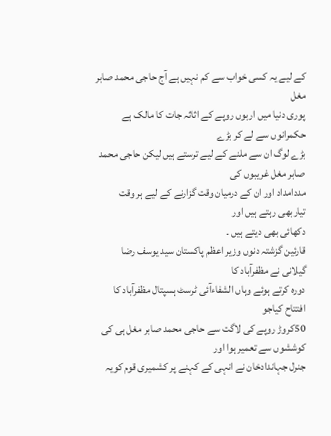کے لیے یہ کسی خواب سے کم نہیں ہے آج حاجی محمد صابر مغل
پوری دنیا میں اربوں روپے کے اثاثہ جات کا مالک ہے حکمرانوں سے لے کر بڑے
بڑے لوگ ان سے ملنے کے لیے ترستے ہیں لیکن حاجی محمد صابر مغل غریبوں کی
مددامداد اور ان کے درمیان وقت گزارنے کے لیے ہر وقت تیاربھی رہتے ہیں اور
دکھائی بھی دیتے ہیں ۔
قارئین گزشتہ دنوں وزیر اعظم پاکستان سید یوسف رضا گیلانی نے مظفرآباد کا
دورہ کرتے ہوئے وہاں الشفاءآئی ٹرسٹ ہسپتال مظفرآباد کا افتتاح کیاجو
50کروڑ روپے کی لاگت سے حاجی محمد صابر مغل ہی کی کوششوں سے تعمیر ہوا اور
جنرل جہاندادخان نے انہی کے کہنے پر کشمیری قوم کویہ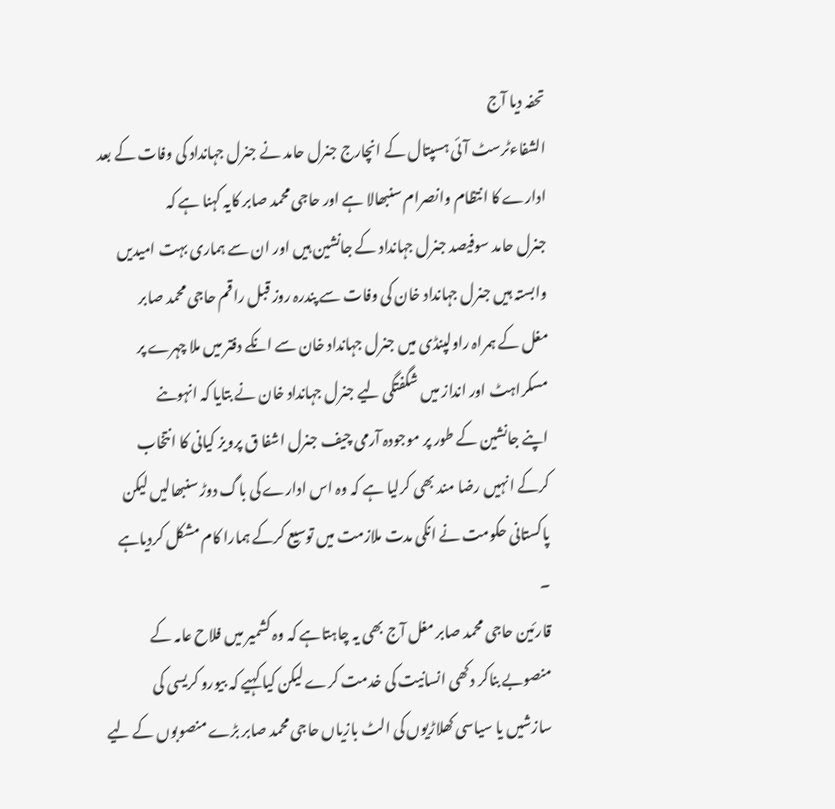تحفہ دیا آج
الشفاءٹرسٹ آئی ہسپتال کے انچارج جنرل حامد نے جنرل جہانداد کی وفات کے بعد
ادارے کا انتظام وانصرام سنبھالا ہے اور حاجی محمد صابر کایہ کہنا ہے کہ
جنرل حامد سوفیصد جنرل جہانداد کے جانشین ہیں اور ان سے ہماری بہت امیدیں
وابستہ ہیں جنرل جہانداد خان کی وفات سے پندرہ روز قبل راقم حاجی محمد صابر
مغل کے ہمراہ راولپنڈی میں جنرل جہانداد خان سے انکے دفتر میں ملا چہرے پر
مسکراہٹ اور انداز میں شگفتگی لیے جنرل جہانداد خان نے بتایا کہ انہوںنے
اپنے جانشین کے طور پر موجودہ آرمی چیف جنرل اشفا ق پرویز کیانی کا انتخاب
کرکے انہیں رضا مند بھی کرلیا ہے کہ وہ اس ادارے کی باگ دوڑ سنبھالیں لیکن
پاکستانی حکومت نے انکی مدت ملازمت میں توسیع کرکے ہمارا کام مشکل کردیاہے
۔
قارئین حاجی محمد صابر مغل آج بھی یہ چاہتاہے کہ وہ کشمیر میں فلاح عامہ کے
منصوبے بناکر دکھی انسانیت کی خدمت کرے لیکن کیا کہیے کہ بیورو کریسی کی
سازشیں یا سیاسی کھلاڑیوں کی الٹ بازیاں حاجی محمد صابر بڑے منصوبوں کے لیے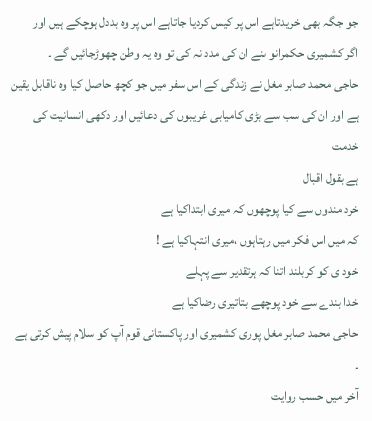جو جگہ بھی خریدتاہے اس پر کیس کردیا جاتاہے اس پر وہ بددل ہوچکے ہیں اور
اگر کشمیری حکمرانو ںنے ان کی مدد نہ کی تو وہ یہ وطن چھوڑجائیں گے ۔
حاجی محمد صابر مغل نے زندگی کے اس سفر میں جو کچھ حاصل کیا وہ ناقابل یقین
ہے اور ان کی سب سے بڑی کامیابی غریبوں کی دعائیں اور دکھی انسانیت کی خدمت
ہے بقول اقبال
خرد مندوں سے کیا پوچھوں کہ میری ابتداکیا ہے
کہ میں اس فکر میں رہتاہوں ،میری انتہاکیا ہے !
خود ی کو کربلند اتنا کہ ہرتقدیر سے پہلے
خدا بندے سے خود پوچھے بتاتیری رضاکیا ہے
حاجی محمد صابر مغل پوری کشمیری اور پاکستانی قوم آپ کو سلام پیش کرتی ہے ۔
آخر میں حسب روایت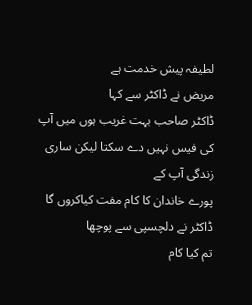لطیفہ پیش خدمت ہے
مریض نے ڈاکٹر سے کہا
ڈاکٹر صاحب بہت غریب ہوں میں آپ کی فیس نہیں دے سکتا لیکن ساری زندگی آپ کے
پورے خاندان کا کام مفت کیاکروں گا
ڈاکٹر نے دلچسپی سے پوچھا
تم کیا کام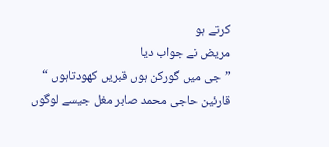کرتے ہو
مریض نے جواب دیا
”جی میں گورکن ہوں قبریں کھودتاہوں “
قارئین حاجی محمد صابر مغل جیسے لوگوں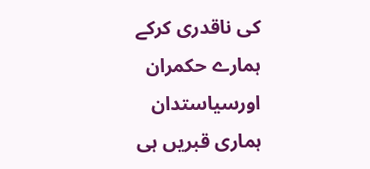کی ناقدری کرکے ہمارے حکمران
اورسیاستدان ہماری قبریں ہی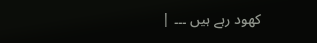کھود رہے ہیں ۔۔۔ |